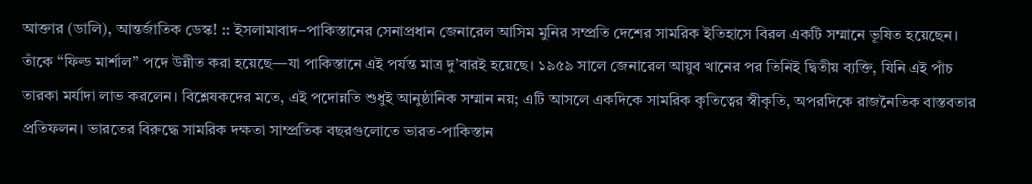আক্তার (ডালি), আন্তর্জাতিক ডেস্ক! :: ইসলামাবাদ–পাকিস্তানের সেনাপ্রধান জেনারেল আসিম মুনির সম্প্রতি দেশের সামরিক ইতিহাসে বিরল একটি সম্মানে ভূষিত হয়েছেন। তাঁকে “ফিল্ড মার্শাল” পদে উন্নীত করা হয়েছে—যা পাকিস্তানে এই পর্যন্ত মাত্র দু’বারই হয়েছে। ১৯৫৯ সালে জেনারেল আয়ুব খানের পর তিনিই দ্বিতীয় ব্যক্তি, যিনি এই পাঁচ তারকা মর্যাদা লাভ করলেন। বিশ্লেষকদের মতে, এই পদোন্নতি শুধুই আনুষ্ঠানিক সম্মান নয়; এটি আসলে একদিকে সামরিক কৃতিত্বের স্বীকৃতি, অপরদিকে রাজনৈতিক বাস্তবতার প্রতিফলন। ভারতের বিরুদ্ধে সামরিক দক্ষতা সাম্প্রতিক বছরগুলোতে ভারত-পাকিস্তান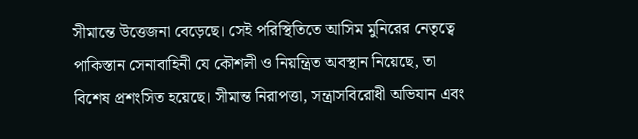সীমান্তে উত্তেজনা বেড়েছে। সেই পরিস্থিতিতে আসিম মুনিরের নেতৃত্বে পাকিস্তান সেনাবাহিনী যে কৌশলী ও নিয়ন্ত্রিত অবস্থান নিয়েছে, তা বিশেষ প্রশংসিত হয়েছে। সীমান্ত নিরাপত্তা, সন্ত্রাসবিরোধী অভিযান এবং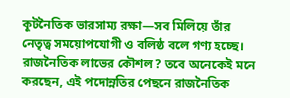কূটনৈতিক ভারসাম্য রক্ষা—সব মিলিয়ে তাঁর নেতৃত্ব সময়োপযোগী ও বলিষ্ঠ বলে গণ্য হচ্ছে। রাজনৈতিক লাভের কৌশল? তবে অনেকেই মনে করছেন, এই পদোন্নতির পেছনে রাজনৈতিক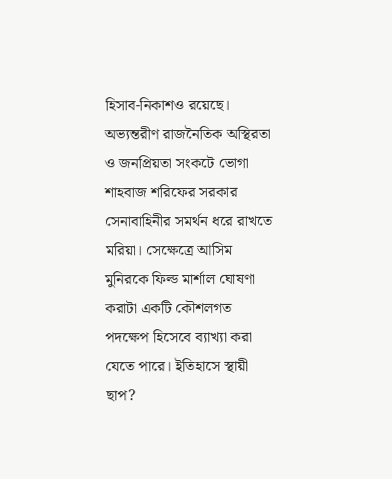হিসাব-নিকাশও রয়েছে। অভ্যন্তরীণ রাজনৈতিক অস্থিরতা ও জনপ্রিয়তা সংকটে ভোগা শাহবাজ শরিফের সরকার সেনাবাহিনীর সমর্থন ধরে রাখতে মরিয়া। সেক্ষেত্রে আসিম মুনিরকে ফিল্ড মার্শাল ঘোষণা করাটা একটি কৌশলগত পদক্ষেপ হিসেবে ব্যাখ্যা করা যেতে পারে। ইতিহাসে স্থায়ী ছাপ?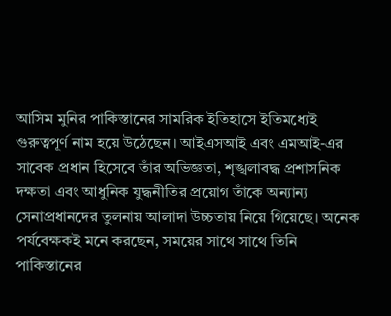আসিম মুনির পাকিস্তানের সামরিক ইতিহাসে ইতিমধ্যেই গুরুত্বপূর্ণ নাম হয়ে উঠেছেন। আইএসআই এবং এমআই-এর সাবেক প্রধান হিসেবে তাঁর অভিজ্ঞতা, শৃঙ্খলাবদ্ধ প্রশাসনিক দক্ষতা এবং আধুনিক যুদ্ধনীতির প্রয়োগ তাঁকে অন্যান্য সেনাপ্রধানদের তুলনায় আলাদা উচ্চতায় নিয়ে গিয়েছে। অনেক পর্যবেক্ষকই মনে করছেন, সময়ের সাথে সাথে তিনি পাকিস্তানের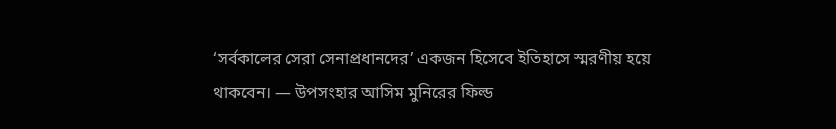‘সর্বকালের সেরা সেনাপ্রধানদের’ একজন হিসেবে ইতিহাসে স্মরণীয় হয়ে থাকবেন। — উপসংহার আসিম মুনিরের ফিল্ড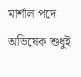মার্শাল পদে অভিষেক শুধুই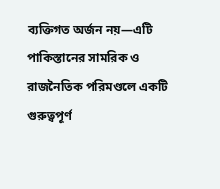ব্যক্তিগত অর্জন নয়—এটি পাকিস্তানের সামরিক ও রাজনৈতিক পরিমণ্ডলে একটি গুরুত্বপূর্ণ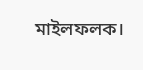মাইলফলক।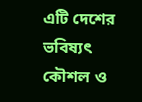এটি দেশের ভবিষ্যৎ কৌশল ও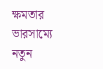ক্ষমতার ভারসাম্যে নতুন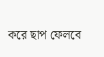করে ছাপ ফেলবে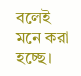বলেই মনে করা হচ্ছে।